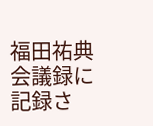福田祐典
会議録に記録さ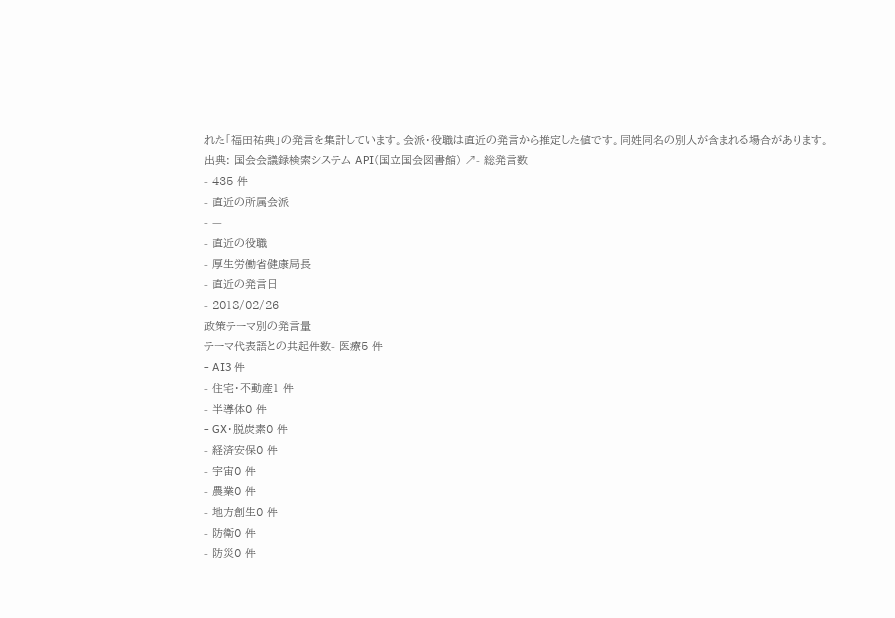れた「福田祐典」の発言を集計しています。会派・役職は直近の発言から推定した値です。同姓同名の別人が含まれる場合があります。
出典: 国会会議録検索システム API(国立国会図書館) ↗- 総発言数
- 435 件
- 直近の所属会派
- —
- 直近の役職
- 厚生労働省健康局長
- 直近の発言日
- 2018/02/26
政策テーマ別の発言量
テーマ代表語との共起件数- 医療5 件
- AI3 件
- 住宅・不動産1 件
- 半導体0 件
- GX・脱炭素0 件
- 経済安保0 件
- 宇宙0 件
- 農業0 件
- 地方創生0 件
- 防衛0 件
- 防災0 件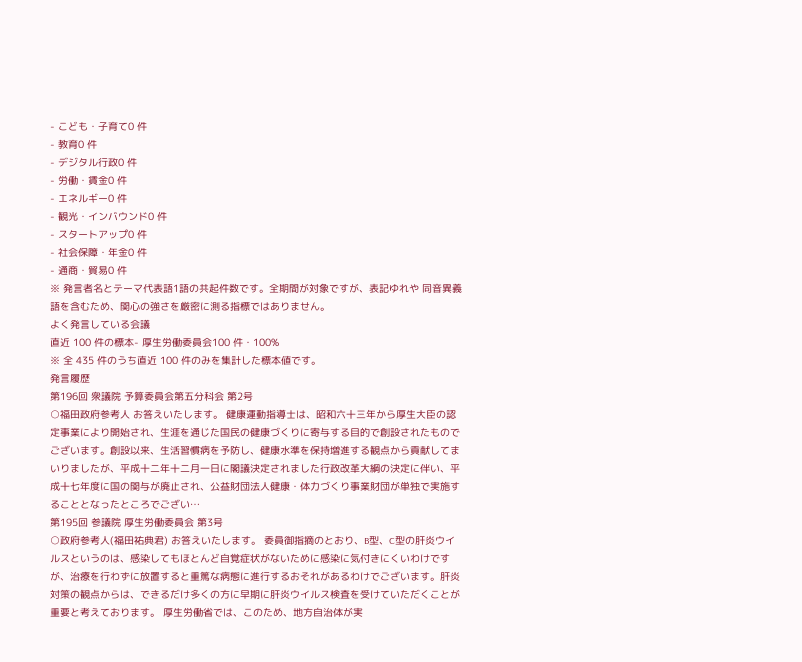- こども・子育て0 件
- 教育0 件
- デジタル行政0 件
- 労働・賃金0 件
- エネルギー0 件
- 観光・インバウンド0 件
- スタートアップ0 件
- 社会保障・年金0 件
- 通商・貿易0 件
※ 発言者名とテーマ代表語1語の共起件数です。全期間が対象ですが、表記ゆれや 同音異義語を含むため、関心の強さを厳密に測る指標ではありません。
よく発言している会議
直近 100 件の標本- 厚生労働委員会100 件・100%
※ 全 435 件のうち直近 100 件のみを集計した標本値です。
発言履歴
第196回 衆議院 予算委員会第五分科会 第2号
○福田政府参考人 お答えいたします。 健康運動指導士は、昭和六十三年から厚生大臣の認定事業により開始され、生涯を通じた国民の健康づくりに寄与する目的で創設されたものでございます。創設以来、生活習慣病を予防し、健康水準を保持増進する観点から貢献してまいりましたが、平成十二年十二月一日に閣議決定されました行政改革大綱の決定に伴い、平成十七年度に国の関与が廃止され、公益財団法人健康・体力づくり事業財団が単独で実施することとなったところでござい…
第195回 参議院 厚生労働委員会 第3号
○政府参考人(福田祐典君) お答えいたします。 委員御指摘のとおり、B型、C型の肝炎ウイルスというのは、感染してもほとんど自覚症状がないために感染に気付きにくいわけですが、治療を行わずに放置すると重篤な病態に進行するおそれがあるわけでございます。肝炎対策の観点からは、できるだけ多くの方に早期に肝炎ウイルス検査を受けていただくことが重要と考えております。 厚生労働省では、このため、地方自治体が実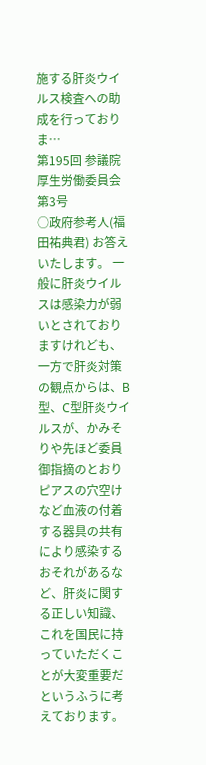施する肝炎ウイルス検査への助成を行っておりま…
第195回 参議院 厚生労働委員会 第3号
○政府参考人(福田祐典君) お答えいたします。 一般に肝炎ウイルスは感染力が弱いとされておりますけれども、一方で肝炎対策の観点からは、B型、C型肝炎ウイルスが、かみそりや先ほど委員御指摘のとおりピアスの穴空けなど血液の付着する器具の共有により感染するおそれがあるなど、肝炎に関する正しい知識、これを国民に持っていただくことが大変重要だというふうに考えております。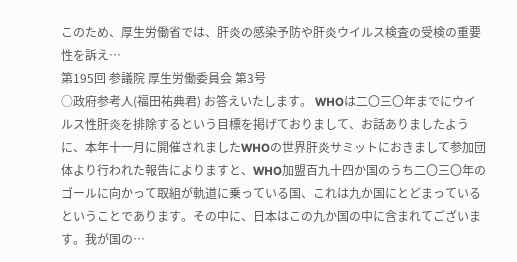このため、厚生労働省では、肝炎の感染予防や肝炎ウイルス検査の受検の重要性を訴え…
第195回 参議院 厚生労働委員会 第3号
○政府参考人(福田祐典君) お答えいたします。 WHOは二〇三〇年までにウイルス性肝炎を排除するという目標を掲げておりまして、お話ありましたように、本年十一月に開催されましたWHOの世界肝炎サミットにおきまして参加団体より行われた報告によりますと、WHO加盟百九十四か国のうち二〇三〇年のゴールに向かって取組が軌道に乗っている国、これは九か国にとどまっているということであります。その中に、日本はこの九か国の中に含まれてございます。我が国の…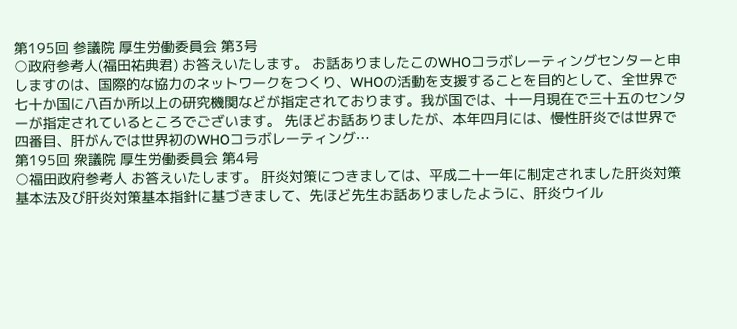第195回 参議院 厚生労働委員会 第3号
○政府参考人(福田祐典君) お答えいたします。 お話ありましたこのWHOコラボレーティングセンターと申しますのは、国際的な協力のネットワークをつくり、WHOの活動を支援することを目的として、全世界で七十か国に八百か所以上の研究機関などが指定されております。我が国では、十一月現在で三十五のセンターが指定されているところでございます。 先ほどお話ありましたが、本年四月には、慢性肝炎では世界で四番目、肝がんでは世界初のWHOコラボレーティング…
第195回 衆議院 厚生労働委員会 第4号
○福田政府参考人 お答えいたします。 肝炎対策につきましては、平成二十一年に制定されました肝炎対策基本法及び肝炎対策基本指針に基づきまして、先ほど先生お話ありましたように、肝炎ウイル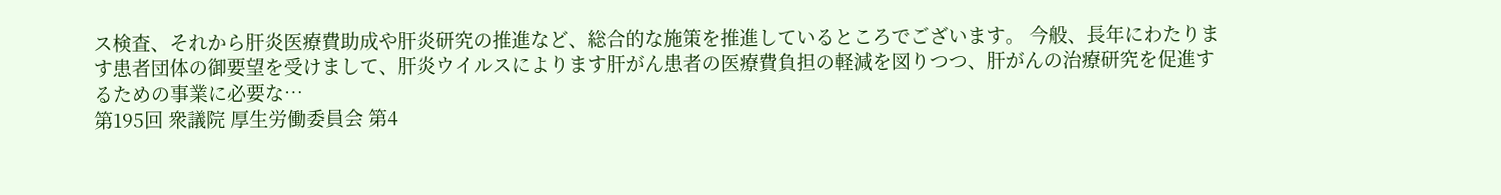ス検査、それから肝炎医療費助成や肝炎研究の推進など、総合的な施策を推進しているところでございます。 今般、長年にわたります患者団体の御要望を受けまして、肝炎ウイルスによります肝がん患者の医療費負担の軽減を図りつつ、肝がんの治療研究を促進するための事業に必要な…
第195回 衆議院 厚生労働委員会 第4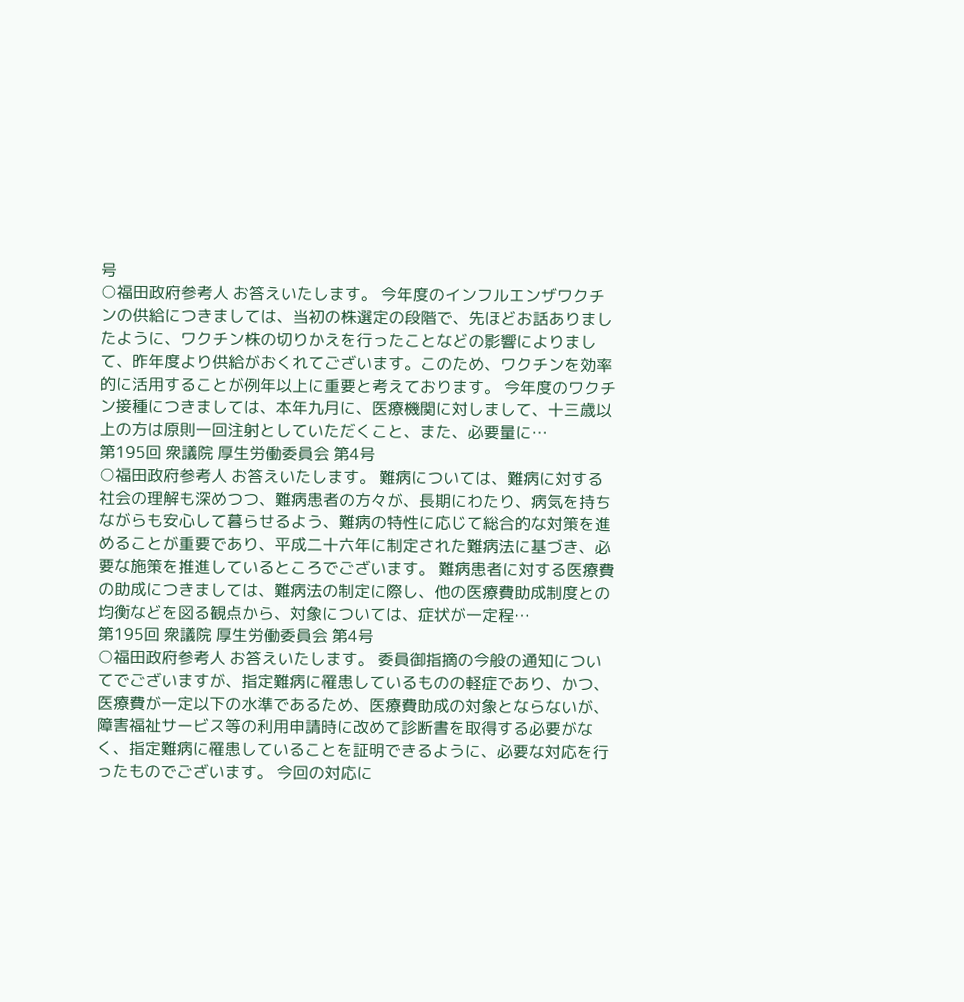号
○福田政府参考人 お答えいたします。 今年度のインフルエンザワクチンの供給につきましては、当初の株選定の段階で、先ほどお話ありましたように、ワクチン株の切りかえを行ったことなどの影響によりまして、昨年度より供給がおくれてございます。このため、ワクチンを効率的に活用することが例年以上に重要と考えております。 今年度のワクチン接種につきましては、本年九月に、医療機関に対しまして、十三歳以上の方は原則一回注射としていただくこと、また、必要量に…
第195回 衆議院 厚生労働委員会 第4号
○福田政府参考人 お答えいたします。 難病については、難病に対する社会の理解も深めつつ、難病患者の方々が、長期にわたり、病気を持ちながらも安心して暮らせるよう、難病の特性に応じて総合的な対策を進めることが重要であり、平成二十六年に制定された難病法に基づき、必要な施策を推進しているところでございます。 難病患者に対する医療費の助成につきましては、難病法の制定に際し、他の医療費助成制度との均衡などを図る観点から、対象については、症状が一定程…
第195回 衆議院 厚生労働委員会 第4号
○福田政府参考人 お答えいたします。 委員御指摘の今般の通知についてでございますが、指定難病に罹患しているものの軽症であり、かつ、医療費が一定以下の水準であるため、医療費助成の対象とならないが、障害福祉サービス等の利用申請時に改めて診断書を取得する必要がなく、指定難病に罹患していることを証明できるように、必要な対応を行ったものでございます。 今回の対応に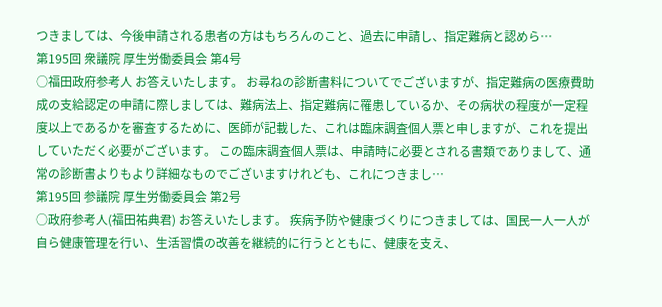つきましては、今後申請される患者の方はもちろんのこと、過去に申請し、指定難病と認めら…
第195回 衆議院 厚生労働委員会 第4号
○福田政府参考人 お答えいたします。 お尋ねの診断書料についてでございますが、指定難病の医療費助成の支給認定の申請に際しましては、難病法上、指定難病に罹患しているか、その病状の程度が一定程度以上であるかを審査するために、医師が記載した、これは臨床調査個人票と申しますが、これを提出していただく必要がございます。 この臨床調査個人票は、申請時に必要とされる書類でありまして、通常の診断書よりもより詳細なものでございますけれども、これにつきまし…
第195回 参議院 厚生労働委員会 第2号
○政府参考人(福田祐典君) お答えいたします。 疾病予防や健康づくりにつきましては、国民一人一人が自ら健康管理を行い、生活習慣の改善を継続的に行うとともに、健康を支え、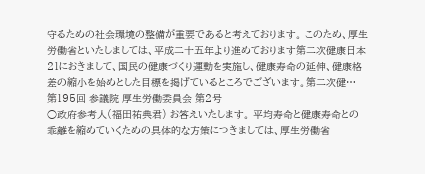守るための社会環境の整備が重要であると考えております。 このため、厚生労働省といたしましては、平成二十五年より進めております第二次健康日本21におきまして、国民の健康づくり運動を実施し、健康寿命の延伸、健康格差の縮小を始めとした目標を掲げているところでございます。第二次健…
第195回 参議院 厚生労働委員会 第2号
○政府参考人(福田祐典君) お答えいたします。 平均寿命と健康寿命との乖離を縮めていくための具体的な方策につきましては、厚生労働省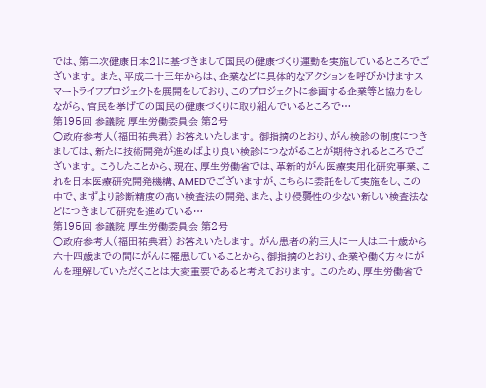では、第二次健康日本21に基づきまして国民の健康づくり運動を実施しているところでございます。 また、平成二十三年からは、企業などに具体的なアクションを呼びかけますスマートライフプロジェクトを展開をしており、このプロジェクトに参画する企業等と協力をしながら、官民を挙げての国民の健康づくりに取り組んでいるところで…
第195回 参議院 厚生労働委員会 第2号
○政府参考人(福田祐典君) お答えいたします。 御指摘のとおり、がん検診の制度につきましては、新たに技術開発が進めばより良い検診につながることが期待されるところでございます。 こうしたことから、現在、厚生労働省では、革新的がん医療実用化研究事業、これを日本医療研究開発機構、AMEDでございますが、こちらに委託をして実施をし、この中で、まずより診断精度の高い検査法の開発、また、より侵襲性の少ない新しい検査法などにつきまして研究を進めている…
第195回 参議院 厚生労働委員会 第2号
○政府参考人(福田祐典君) お答えいたします。 がん患者の約三人に一人は二十歳から六十四歳までの間にがんに罹患していることから、御指摘のとおり、企業や働く方々にがんを理解していただくことは大変重要であると考えております。 このため、厚生労働省で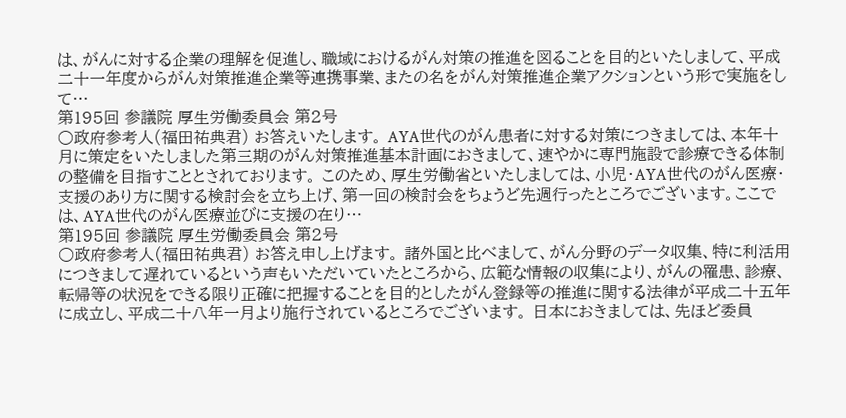は、がんに対する企業の理解を促進し、職域におけるがん対策の推進を図ることを目的といたしまして、平成二十一年度からがん対策推進企業等連携事業、またの名をがん対策推進企業アクションという形で実施をして…
第195回 参議院 厚生労働委員会 第2号
○政府参考人(福田祐典君) お答えいたします。 AYA世代のがん患者に対する対策につきましては、本年十月に策定をいたしました第三期のがん対策推進基本計画におきまして、速やかに専門施設で診療できる体制の整備を目指すこととされております。 このため、厚生労働省といたしましては、小児・AYA世代のがん医療・支援のあり方に関する検討会を立ち上げ、第一回の検討会をちょうど先週行ったところでございます。ここでは、AYA世代のがん医療並びに支援の在り…
第195回 参議院 厚生労働委員会 第2号
○政府参考人(福田祐典君) お答え申し上げます。 諸外国と比べまして、がん分野のデータ収集、特に利活用につきまして遅れているという声もいただいていたところから、広範な情報の収集により、がんの罹患、診療、転帰等の状況をできる限り正確に把握することを目的としたがん登録等の推進に関する法律が平成二十五年に成立し、平成二十八年一月より施行されているところでございます。 日本におきましては、先ほど委員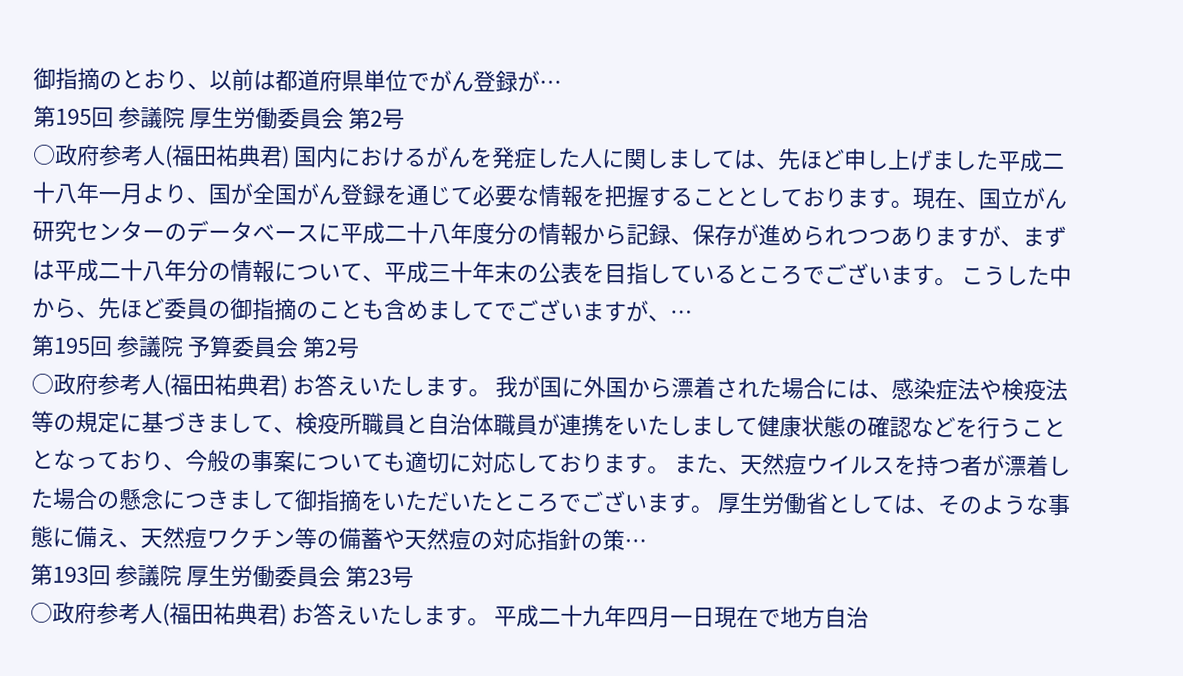御指摘のとおり、以前は都道府県単位でがん登録が…
第195回 参議院 厚生労働委員会 第2号
○政府参考人(福田祐典君) 国内におけるがんを発症した人に関しましては、先ほど申し上げました平成二十八年一月より、国が全国がん登録を通じて必要な情報を把握することとしております。現在、国立がん研究センターのデータベースに平成二十八年度分の情報から記録、保存が進められつつありますが、まずは平成二十八年分の情報について、平成三十年末の公表を目指しているところでございます。 こうした中から、先ほど委員の御指摘のことも含めましてでございますが、…
第195回 参議院 予算委員会 第2号
○政府参考人(福田祐典君) お答えいたします。 我が国に外国から漂着された場合には、感染症法や検疫法等の規定に基づきまして、検疫所職員と自治体職員が連携をいたしまして健康状態の確認などを行うこととなっており、今般の事案についても適切に対応しております。 また、天然痘ウイルスを持つ者が漂着した場合の懸念につきまして御指摘をいただいたところでございます。 厚生労働省としては、そのような事態に備え、天然痘ワクチン等の備蓄や天然痘の対応指針の策…
第193回 参議院 厚生労働委員会 第23号
○政府参考人(福田祐典君) お答えいたします。 平成二十九年四月一日現在で地方自治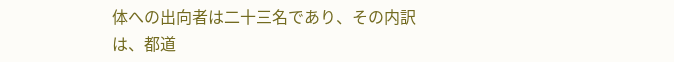体への出向者は二十三名であり、その内訳は、都道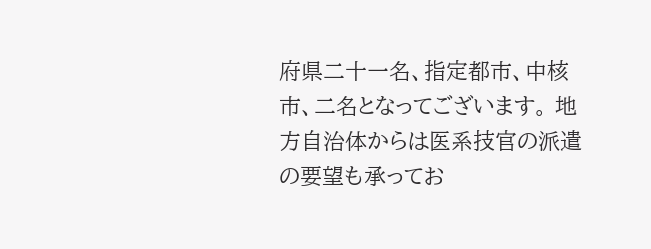府県二十一名、指定都市、中核市、二名となってございます。 地方自治体からは医系技官の派遣の要望も承ってお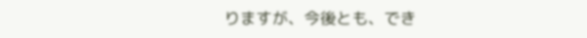りますが、今後とも、でき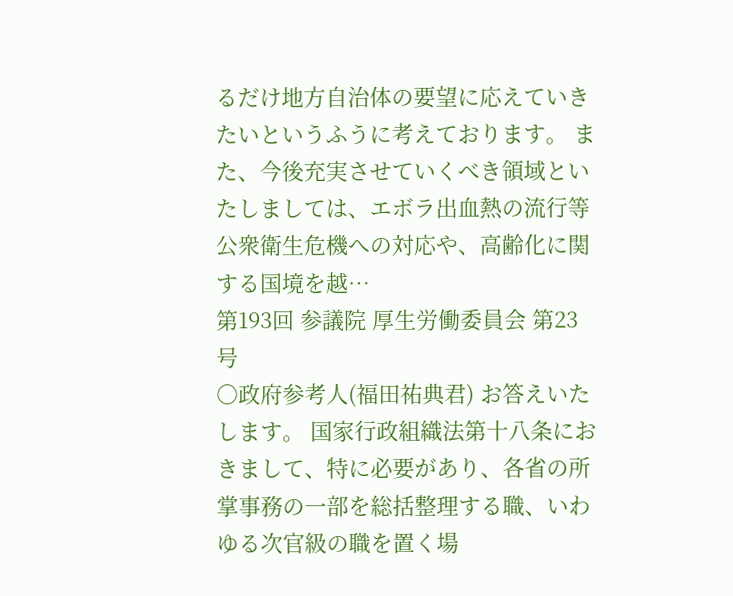るだけ地方自治体の要望に応えていきたいというふうに考えております。 また、今後充実させていくべき領域といたしましては、エボラ出血熱の流行等公衆衛生危機への対応や、高齢化に関する国境を越…
第193回 参議院 厚生労働委員会 第23号
○政府参考人(福田祐典君) お答えいたします。 国家行政組織法第十八条におきまして、特に必要があり、各省の所掌事務の一部を総括整理する職、いわゆる次官級の職を置く場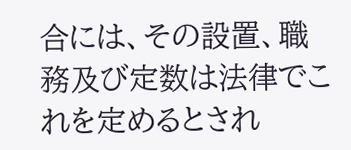合には、その設置、職務及び定数は法律でこれを定めるとされ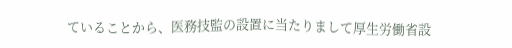ていることから、医務技監の設置に当たりまして厚生労働省設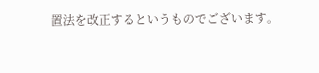置法を改正するというものでございます。